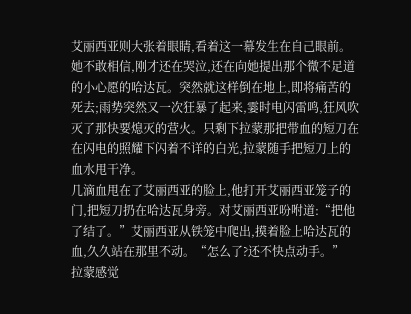艾丽西亚则大张着眼睛,看着这一幕发生在自己眼前。她不敢相信,刚才还在哭泣,还在向她提出那个微不足道的小心愿的哈达瓦。突然就这样倒在地上,即将痛苦的死去;雨势突然又一次狂暴了起来,霎时电闪雷鸣,狂风吹灭了那快要熄灭的营火。只剩下拉蒙那把带血的短刀在在闪电的照耀下闪着不详的白光,拉蒙随手把短刀上的血水甩干净。
几滴血甩在了艾丽西亚的脸上,他打开艾丽西亚笼子的门,把短刀扔在哈达瓦身旁。对艾丽西亚吩咐道:“把他了结了。”艾丽西亚从铁笼中爬出,摸着脸上哈达瓦的血,久久站在那里不动。“怎么了?还不快点动手。”
拉蒙感觉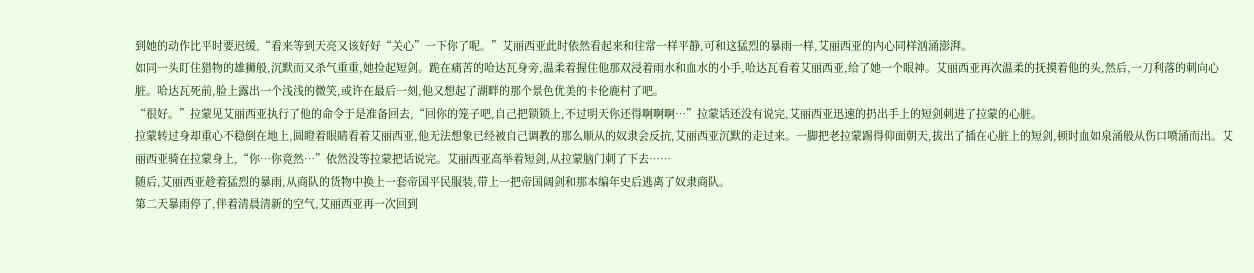到她的动作比平时要迟缓,“看来等到天亮又该好好“关心”一下你了呢。”艾丽西亚此时依然看起来和往常一样平静,可和这猛烈的暴雨一样,艾丽西亚的内心同样汹涌澎湃。
如同一头盯住猎物的雄狮般,沉默而又杀气重重,她捡起短剑。跪在痛苦的哈达瓦身旁,温柔着握住他那双浸着雨水和血水的小手,哈达瓦看着艾丽西亚,给了她一个眼神。艾丽西亚再次温柔的抚摸着他的头,然后,一刀利落的刺向心脏。哈达瓦死前,脸上露出一个浅浅的微笑,或许在最后一刻,他又想起了湖畔的那个景色优美的卡伦鹿村了吧。
“很好。”拉蒙见艾丽西亚执行了他的命令于是准备回去,“回你的笼子吧,自己把锁锁上,不过明天你还得啊啊啊…”拉蒙话还没有说完,艾丽西亚迅速的扔出手上的短剑刺进了拉蒙的心脏。
拉蒙转过身却重心不稳倒在地上,圆瞪着眼睛看着艾丽西亚,他无法想象已经被自己调教的那么顺从的奴隶会反抗,艾丽西亚沉默的走过来。一脚把老拉蒙踢得仰面朝天,拔出了插在心脏上的短剑,顿时血如泉涌般从伤口喷涌而出。艾丽西亚骑在拉蒙身上,“你…你竟然…”依然没等拉蒙把话说完。艾丽西亚高举着短剑,从拉蒙脑门刺了下去……
随后,艾丽西亚趁着猛烈的暴雨,从商队的货物中换上一套帝国平民服装,带上一把帝国阔剑和那本编年史后逃离了奴隶商队。
第二天暴雨停了,伴着清晨清新的空气,艾丽西亚再一次回到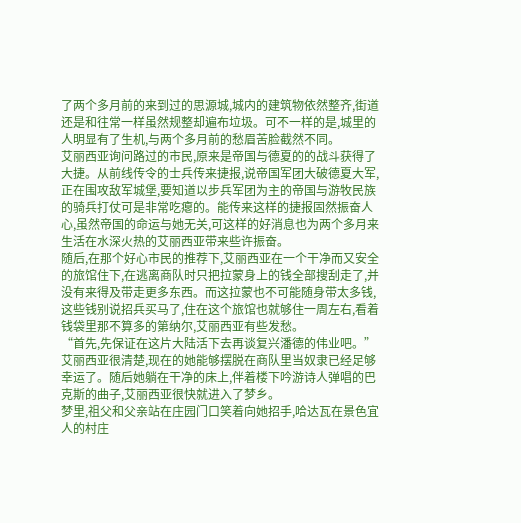了两个多月前的来到过的思源城,城内的建筑物依然整齐,街道还是和往常一样虽然规整却遍布垃圾。可不一样的是,城里的人明显有了生机,与两个多月前的愁眉苦脸截然不同。
艾丽西亚询问路过的市民,原来是帝国与德夏的的战斗获得了大捷。从前线传令的士兵传来捷报,说帝国军团大破德夏大军,正在围攻敌军城堡,要知道以步兵军团为主的帝国与游牧民族的骑兵打仗可是非常吃瘪的。能传来这样的捷报固然振奋人心,虽然帝国的命运与她无关,可这样的好消息也为两个多月来生活在水深火热的艾丽西亚带来些许振奋。
随后,在那个好心市民的推荐下,艾丽西亚在一个干净而又安全的旅馆住下,在逃离商队时只把拉蒙身上的钱全部搜刮走了,并没有来得及带走更多东西。而这拉蒙也不可能随身带太多钱,这些钱别说招兵买马了,住在这个旅馆也就够住一周左右,看着钱袋里那不算多的第纳尔,艾丽西亚有些发愁。
“首先,先保证在这片大陆活下去再谈复兴潘德的伟业吧。”艾丽西亚很清楚,现在的她能够摆脱在商队里当奴隶已经足够幸运了。随后她躺在干净的床上,伴着楼下吟游诗人弹唱的巴克斯的曲子,艾丽西亚很快就进入了梦乡。
梦里,祖父和父亲站在庄园门口笑着向她招手,哈达瓦在景色宜人的村庄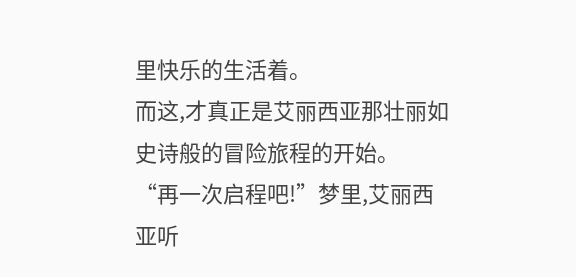里快乐的生活着。
而这,才真正是艾丽西亚那壮丽如史诗般的冒险旅程的开始。
“再一次启程吧!”梦里,艾丽西亚听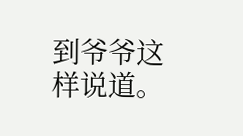到爷爷这样说道。